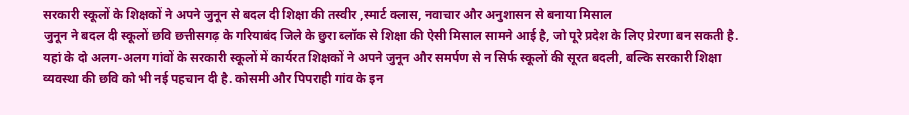सरकारी स्कूलों के शिक्षकों ने अपने जुनून से बदल दी शिक्षा की तस्वीर ,स्मार्ट क्लास, नवाचार और अनुशासन से बनाया मिसाल
जुनून ने बदल दी स्कूलों छवि छत्तीसगढ़ के गरियाबंद जिले के छुरा ब्लॉक से शिक्षा की ऐसी मिसाल सामने आई है, जो पूरे प्रदेश के लिए प्रेरणा बन सकती है. यहां के दो अलग‑अलग गांवों के सरकारी स्कूलों में कार्यरत शिक्षकों ने अपने जुनून और समर्पण से न सिर्फ स्कूलों की सूरत बदली, बल्कि सरकारी शिक्षा व्यवस्था की छवि को भी नई पहचान दी है. कोसमी और पिपराही गांव के इन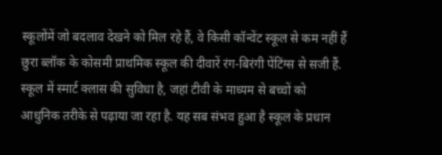स्कूलोंमें जो बदलाव देखने को मिल रहे हैं, वे किसी कॉन्वेंट स्कूल से कम नहीं हैं छुरा ब्लॉक के कोसमी प्राथमिक स्कूल की दीवारें रंग‑बिरंगी पेंटिंग्स से सजी हैं. स्कूल में स्मार्ट क्लास की सुविधा है, जहां टीवी के माध्यम से बच्चों को आधुनिक तरीके से पढ़ाया जा रहा है. यह सब संभव हुआ है स्कूल के प्रधान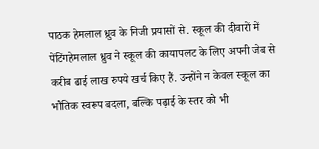पाठक हेमलाल ध्रुव के निजी प्रयासों से. स्कूल की दीवारों में पेंटिंगहेमलाल ध्रुव ने स्कूल की कायापलट के लिए अपनी जेब से करीब ढाई लाख रुपये खर्च किए हैं. उन्होंने न केवल स्कूल का भौतिक स्वरूप बदला, बल्कि पढ़ाई के स्तर को भी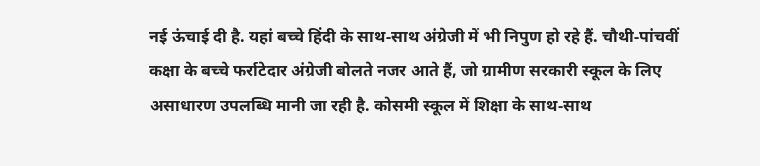नई ऊंचाई दी है. यहां बच्चे हिंदी के साथ‑साथ अंग्रेजी में भी निपुण हो रहे हैं. चौथी‑पांचवीं कक्षा के बच्चे फर्राटेदार अंग्रेजी बोलते नजर आते हैं, जो ग्रामीण सरकारी स्कूल के लिए असाधारण उपलब्धि मानी जा रही है. कोसमी स्कूल में शिक्षा के साथ‑साथ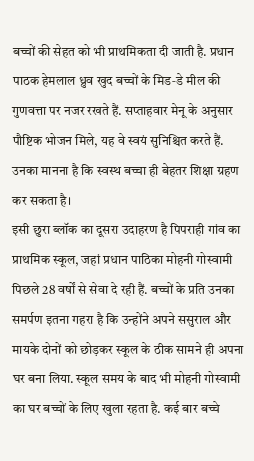बच्चों की सेहत को भी प्राथमिकता दी जाती है. प्रधान पाठक हेमलाल ध्रुव खुद बच्चों के मिड‑डे मील की गुणवत्ता पर नजर रखते हैं. सप्ताहवार मेनू के अनुसार पौष्टिक भोजन मिले, यह वे स्वयं सुनिश्चित करते हैं. उनका मानना है कि स्वस्थ बच्चा ही बेहतर शिक्षा ग्रहण कर सकता है।
इसी छुरा ब्लॉक का दूसरा उदाहरण है पिपराही गांव का प्राथमिक स्कूल, जहां प्रधान पाठिका मोहनी गोस्वामी पिछले 28 वर्षों से सेवा दे रही हैं. बच्चों के प्रति उनका समर्पण इतना गहरा है कि उन्होंने अपने ससुराल और मायके दोनों को छोड़कर स्कूल के ठीक सामने ही अपना घर बना लिया. स्कूल समय के बाद भी मोहनी गोस्वामी का घर बच्चों के लिए खुला रहता है. कई बार बच्चे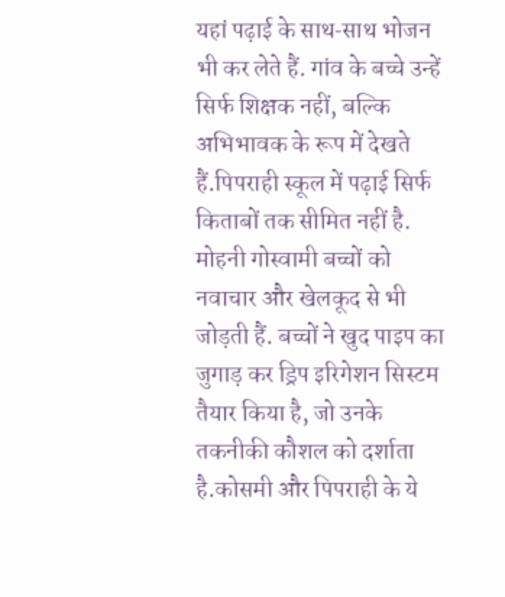यहां पढ़ाई के साथ‑साथ भोजन भी कर लेते हैं. गांव के बच्चे उन्हें सिर्फ शिक्षक नहीं, बल्कि अभिभावक के रूप में देखते हैं.पिपराही स्कूल में पढ़ाई सिर्फ किताबों तक सीमित नहीं है. मोहनी गोस्वामी बच्चों को नवाचार और खेलकूद से भी जोड़ती हैं. बच्चों ने खुद पाइप का जुगाड़ कर ड्रिप इरिगेशन सिस्टम तैयार किया है, जो उनके तकनीकी कौशल को दर्शाता है.कोसमी और पिपराही के ये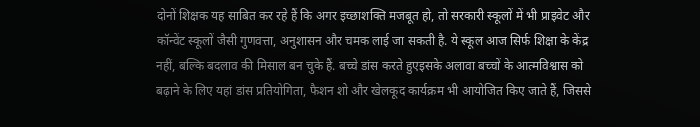दोनों शिक्षक यह साबित कर रहे हैं कि अगर इच्छाशक्ति मजबूत हो, तो सरकारी स्कूलों में भी प्राइवेट और कॉन्वेंट स्कूलों जैसी गुणवत्ता, अनुशासन और चमक लाई जा सकती है. ये स्कूल आज सिर्फ शिक्षा के केंद्र नहीं, बल्कि बदलाव की मिसाल बन चुके हैं. बच्चे डांस करते हुएइसके अलावा बच्चों के आत्मविश्वास को बढ़ाने के लिए यहां डांस प्रतियोगिता, फैशन शो और खेलकूद कार्यक्रम भी आयोजित किए जाते हैं, जिससे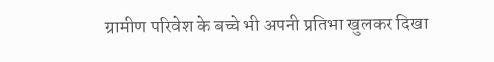ग्रामीण परिवेश के बच्चे भी अपनी प्रतिभा खुलकर दिखा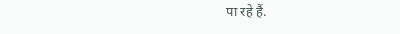पा रहे हैं.